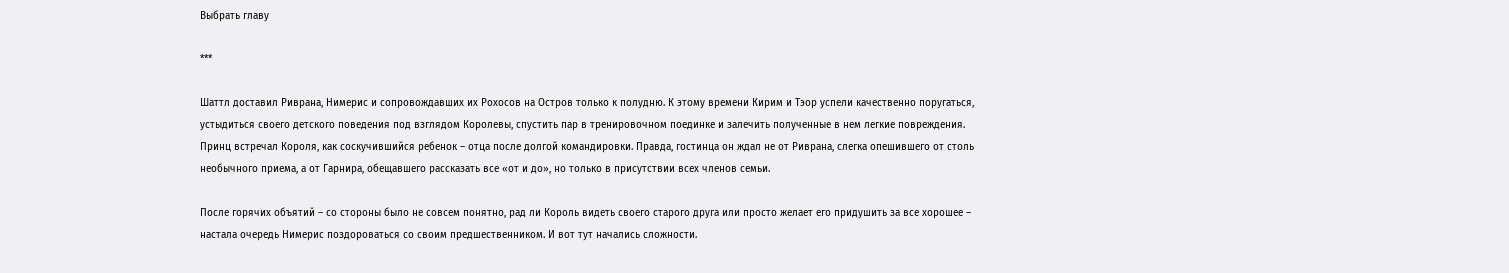Выбрать главу

***

Шаттл доставил Риврана, Нимерис и сопровождавших их Рохосов на Остров только к полудню. К этому времени Кирим и Тэор успели качественно поругаться, устыдиться своего детского поведения под взглядом Королевы, спустить пар в тренировочном поединке и залечить полученные в нем легкие повреждения. Принц встречал Короля, как соскучившийся ребенок – отца после долгой командировки. Правда, гостинца он ждал не от Риврана, слегка опешившего от столь необычного приема, а от Гарнира, обещавшего рассказать все «от и до», но только в присутствии всех членов семьи.

После горячих объятий – со стороны было не совсем понятно, рад ли Король видеть своего старого друга или просто желает его придушить за все хорошее – настала очередь Нимерис поздороваться со своим предшественником. И вот тут начались сложности.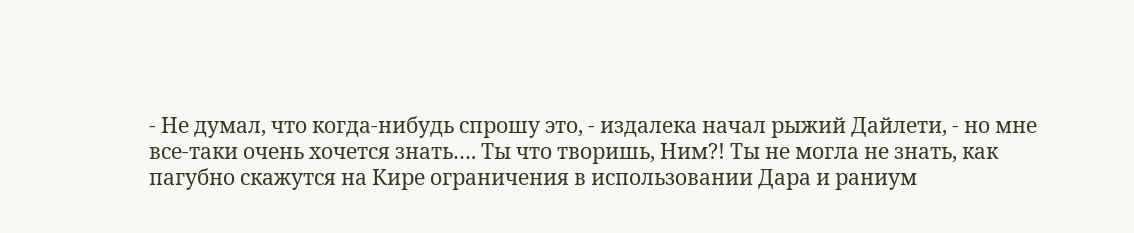- Не думал, что когда-нибудь спрошу это, - издалека начал рыжий Дайлети, - но мне все-таки очень хочется знать…. Ты что творишь, Ним?! Ты не могла не знать, как пагубно скажутся на Кире ограничения в использовании Дара и раниум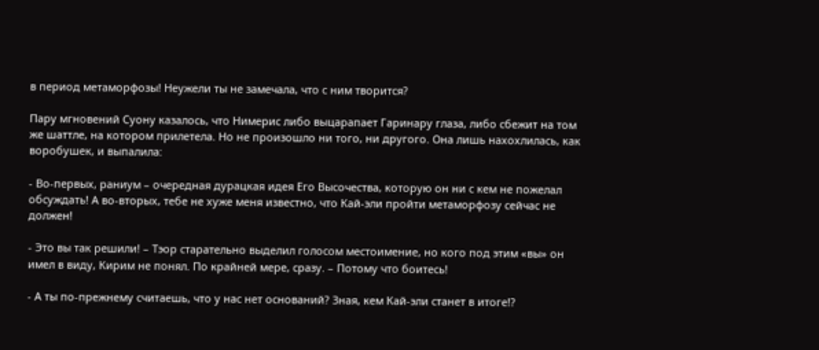в период метаморфозы! Неужели ты не замечала, что с ним творится?

Пару мгновений Суону казалось, что Нимерис либо выцарапает Гаринару глаза, либо сбежит на том же шаттле, на котором прилетела. Но не произошло ни того, ни другого. Она лишь нахохлилась, как воробушек, и выпалила:

- Во-первых, раниум – очередная дурацкая идея Его Высочества, которую он ни с кем не пожелал обсуждать! А во-вторых, тебе не хуже меня известно, что Кай-эли пройти метаморфозу сейчас не должен!

- Это вы так решили! – Тэор старательно выделил голосом местоимение, но кого под этим «вы» он имел в виду, Кирим не понял. По крайней мере, сразу. – Потому что боитесь!

- А ты по-прежнему считаешь, что у нас нет оснований? Зная, кем Кай-эли станет в итоге!?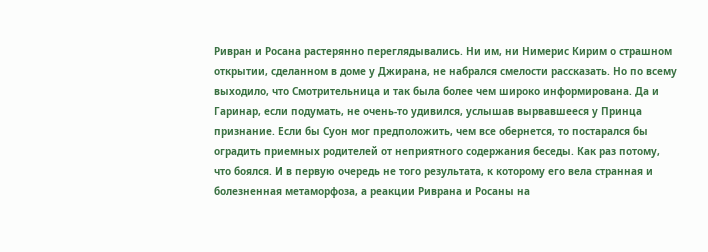Ривран и Росана растерянно переглядывались. Ни им, ни Нимерис Кирим о страшном открытии, сделанном в доме у Джирана, не набрался смелости рассказать. Но по всему выходило, что Смотрительница и так была более чем широко информирована. Да и Гаринар, если подумать, не очень-то удивился, услышав вырвавшееся у Принца признание. Если бы Суон мог предположить, чем все обернется, то постарался бы оградить приемных родителей от неприятного содержания беседы. Как раз потому, что боялся. И в первую очередь не того результата, к которому его вела странная и болезненная метаморфоза, а реакции Риврана и Росаны на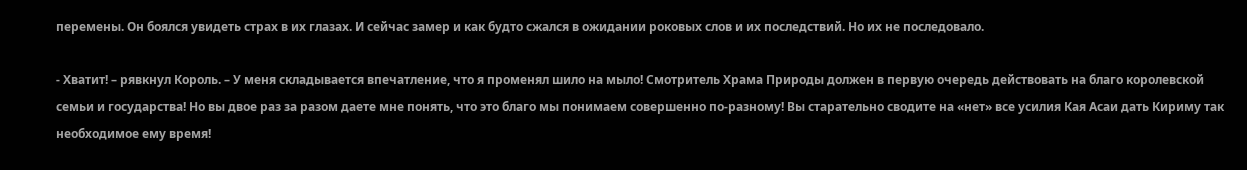перемены. Он боялся увидеть страх в их глазах. И сейчас замер и как будто сжался в ожидании роковых слов и их последствий. Но их не последовало.

- Хватит! – рявкнул Король. – У меня складывается впечатление, что я променял шило на мыло! Смотритель Храма Природы должен в первую очередь действовать на благо королевской семьи и государства! Но вы двое раз за разом даете мне понять, что это благо мы понимаем совершенно по-разному! Вы старательно сводите на «нет» все усилия Кая Асаи дать Кириму так необходимое ему время!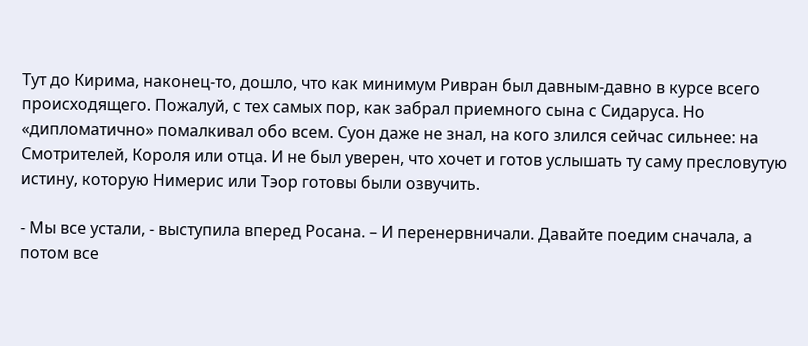Тут до Кирима, наконец-то, дошло, что как минимум Ривран был давным-давно в курсе всего происходящего. Пожалуй, с тех самых пор, как забрал приемного сына с Сидаруса. Но «дипломатично» помалкивал обо всем. Суон даже не знал, на кого злился сейчас сильнее: на Смотрителей, Короля или отца. И не был уверен, что хочет и готов услышать ту саму пресловутую истину, которую Нимерис или Тэор готовы были озвучить.

- Мы все устали, - выступила вперед Росана. – И перенервничали. Давайте поедим сначала, а потом все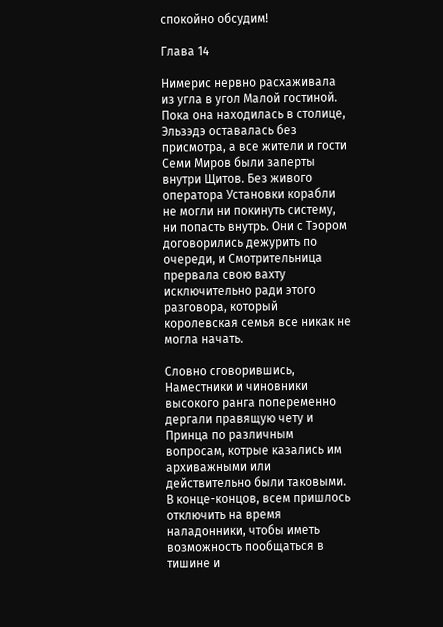спокойно обсудим!

Глава 14

Нимерис нервно расхаживала из угла в угол Малой гостиной. Пока она находилась в столице, Эльзэдэ оставалась без присмотра, а все жители и гости Семи Миров были заперты внутри Щитов. Без живого оператора Установки корабли не могли ни покинуть систему, ни попасть внутрь. Они с Тэором договорились дежурить по очереди, и Смотрительница прервала свою вахту исключительно ради этого разговора, который королевская семья все никак не могла начать.

Словно сговорившись, Наместники и чиновники высокого ранга попеременно дергали правящую чету и Принца по различным вопросам, котрые казались им архиважными или действительно были таковыми. В конце-концов, всем пришлось отключить на время наладонники, чтобы иметь возможность пообщаться в тишине и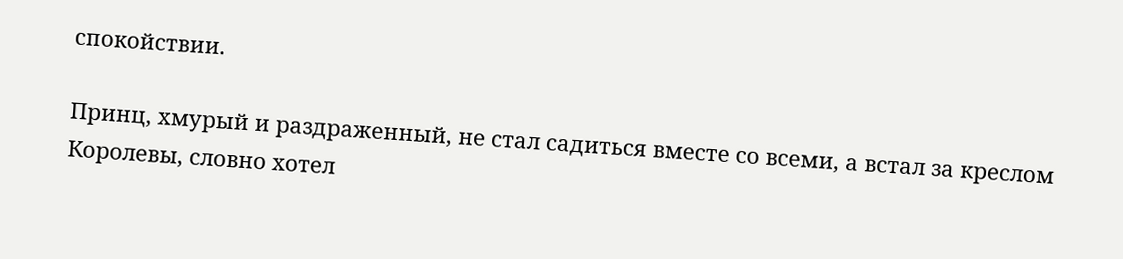спокойствии.

Принц, хмурый и раздраженный, не стал садиться вместе со всеми, а встал за креслом Королевы, словно хотел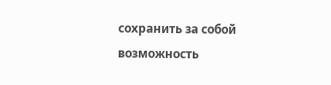сохранить за собой возможность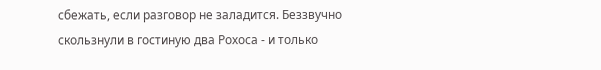сбежать, если разговор не заладится. Беззвучно скользнули в гостиную два Рохоса - и только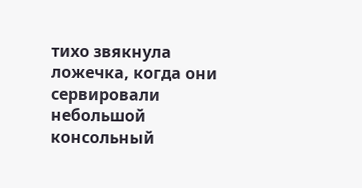тихо звякнула ложечка, когда они сервировали небольшой консольный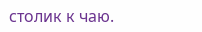столик к чаю.